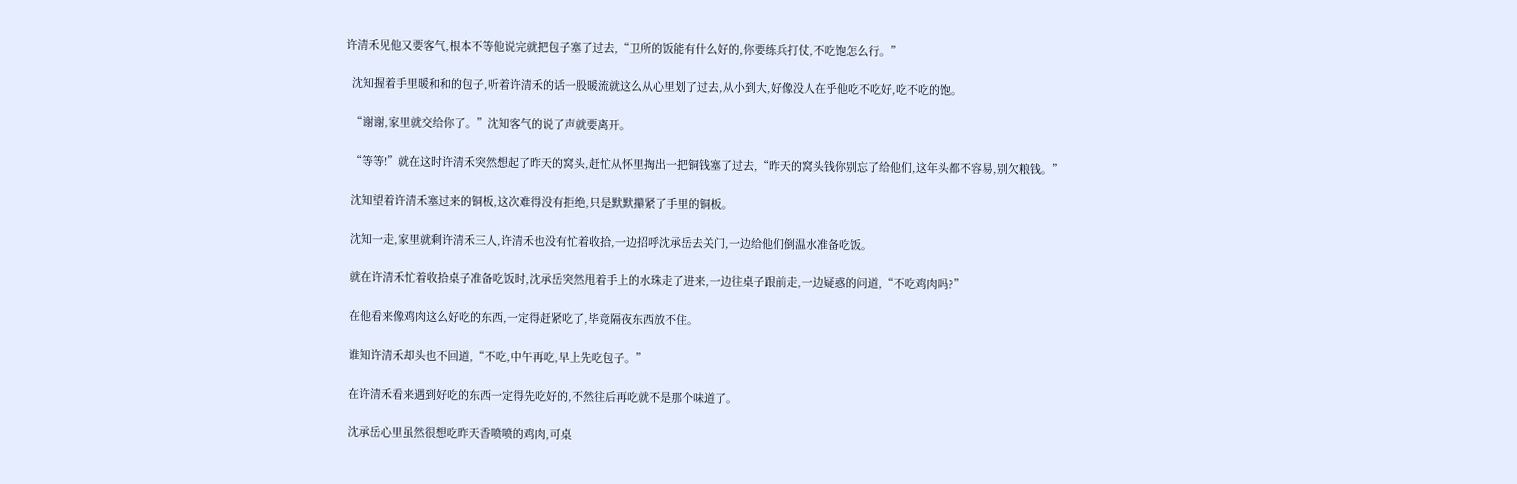许清禾见他又要客气,根本不等他说完就把包子塞了过去,“卫所的饭能有什么好的,你要练兵打仗,不吃饱怎么行。”

  沈知握着手里暖和和的包子,听着许清禾的话一股暖流就这么从心里划了过去,从小到大,好像没人在乎他吃不吃好,吃不吃的饱。

  “谢谢,家里就交给你了。”沈知客气的说了声就要离开。

  “等等!”就在这时许清禾突然想起了昨天的窝头,赶忙从怀里掏出一把铜钱塞了过去,“昨天的窝头钱你别忘了给他们,这年头都不容易,别欠粮钱。”

  沈知望着许清禾塞过来的铜板,这次难得没有拒绝,只是默默攥紧了手里的铜板。

  沈知一走,家里就剩许清禾三人,许清禾也没有忙着收拾,一边招呼沈承岳去关门,一边给他们倒温水准备吃饭。

  就在许清禾忙着收拾桌子准备吃饭时,沈承岳突然甩着手上的水珠走了进来,一边往桌子跟前走,一边疑惑的问道,“不吃鸡肉吗?”

  在他看来像鸡肉这么好吃的东西,一定得赶紧吃了,毕竟隔夜东西放不住。

  谁知许清禾却头也不回道,“不吃,中午再吃,早上先吃包子。”

  在许清禾看来遇到好吃的东西一定得先吃好的,不然往后再吃就不是那个味道了。

  沈承岳心里虽然很想吃昨天香喷喷的鸡肉,可桌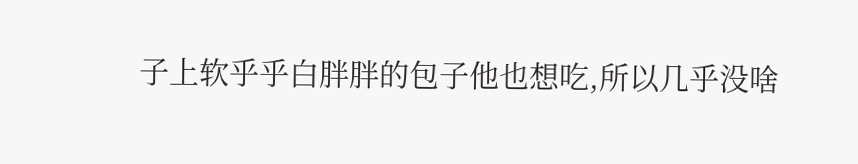子上软乎乎白胖胖的包子他也想吃,所以几乎没啥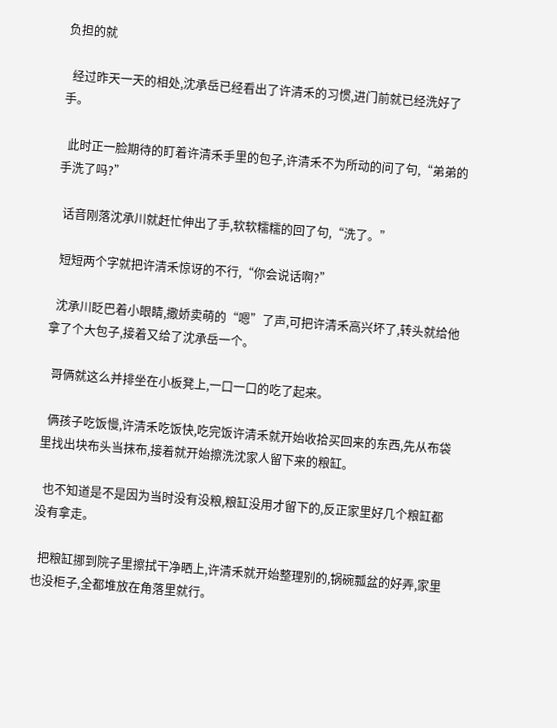负担的就

  经过昨天一天的相处,沈承岳已经看出了许清禾的习惯,进门前就已经洗好了手。

  此时正一脸期待的盯着许清禾手里的包子,许清禾不为所动的问了句,“弟弟的手洗了吗?”

  话音刚落沈承川就赶忙伸出了手,软软糯糯的回了句,“洗了。”

  短短两个字就把许清禾惊讶的不行,“你会说话啊?”

  沈承川眨巴着小眼睛,撒娇卖萌的“嗯”了声,可把许清禾高兴坏了,转头就给他拿了个大包子,接着又给了沈承岳一个。

  哥俩就这么并排坐在小板凳上,一口一口的吃了起来。

  俩孩子吃饭慢,许清禾吃饭快,吃完饭许清禾就开始收拾买回来的东西,先从布袋里找出块布头当抹布,接着就开始擦洗沈家人留下来的粮缸。

  也不知道是不是因为当时没有没粮,粮缸没用才留下的,反正家里好几个粮缸都没有拿走。

  把粮缸挪到院子里擦拭干净晒上,许清禾就开始整理别的,锅碗瓢盆的好弄,家里也没柜子,全都堆放在角落里就行。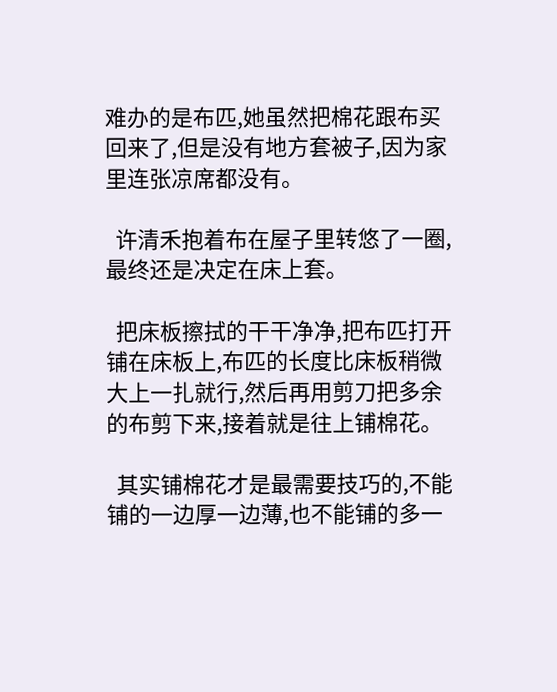难办的是布匹,她虽然把棉花跟布买回来了,但是没有地方套被子,因为家里连张凉席都没有。

  许清禾抱着布在屋子里转悠了一圈,最终还是决定在床上套。

  把床板擦拭的干干净净,把布匹打开铺在床板上,布匹的长度比床板稍微大上一扎就行,然后再用剪刀把多余的布剪下来,接着就是往上铺棉花。

  其实铺棉花才是最需要技巧的,不能铺的一边厚一边薄,也不能铺的多一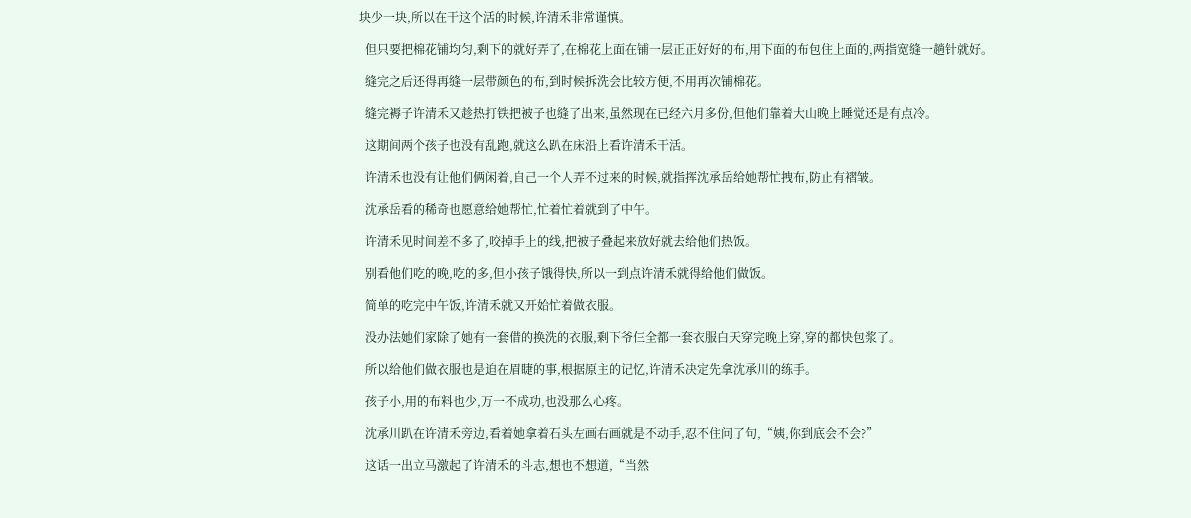块少一块,所以在干这个活的时候,许清禾非常谨慎。

  但只要把棉花铺均匀,剩下的就好弄了,在棉花上面在铺一层正正好好的布,用下面的布包住上面的,两指宽缝一趟针就好。

  缝完之后还得再缝一层带颜色的布,到时候拆洗会比较方便,不用再次铺棉花。

  缝完褥子许清禾又趁热打铁把被子也缝了出来,虽然现在已经六月多份,但他们靠着大山晚上睡觉还是有点冷。

  这期间两个孩子也没有乱跑,就这么趴在床沿上看许清禾干活。

  许清禾也没有让他们俩闲着,自己一个人弄不过来的时候,就指挥沈承岳给她帮忙拽布,防止有褶皱。

  沈承岳看的稀奇也愿意给她帮忙,忙着忙着就到了中午。

  许清禾见时间差不多了,咬掉手上的线,把被子叠起来放好就去给他们热饭。

  别看他们吃的晚,吃的多,但小孩子饿得快,所以一到点许清禾就得给他们做饭。

  简单的吃完中午饭,许清禾就又开始忙着做衣服。

  没办法她们家除了她有一套借的换洗的衣服,剩下爷仨全都一套衣服白天穿完晚上穿,穿的都快包浆了。

  所以给他们做衣服也是迫在眉睫的事,根据原主的记忆,许清禾决定先拿沈承川的练手。

  孩子小,用的布料也少,万一不成功,也没那么心疼。

  沈承川趴在许清禾旁边,看着她拿着石头左画右画就是不动手,忍不住问了句,“姨,你到底会不会?”

  这话一出立马激起了许清禾的斗志,想也不想道,“当然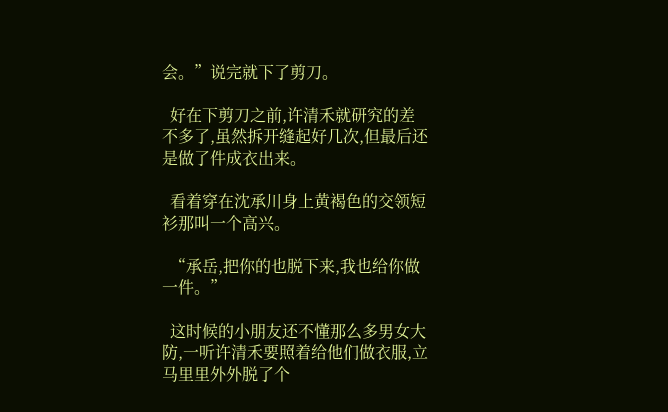会。”说完就下了剪刀。

  好在下剪刀之前,许清禾就研究的差不多了,虽然拆开缝起好几次,但最后还是做了件成衣出来。

  看着穿在沈承川身上黄褐色的交领短衫那叫一个高兴。

  “承岳,把你的也脱下来,我也给你做一件。”

  这时候的小朋友还不懂那么多男女大防,一听许清禾要照着给他们做衣服,立马里里外外脱了个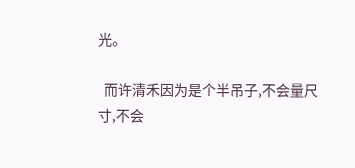光。

  而许清禾因为是个半吊子,不会量尺寸,不会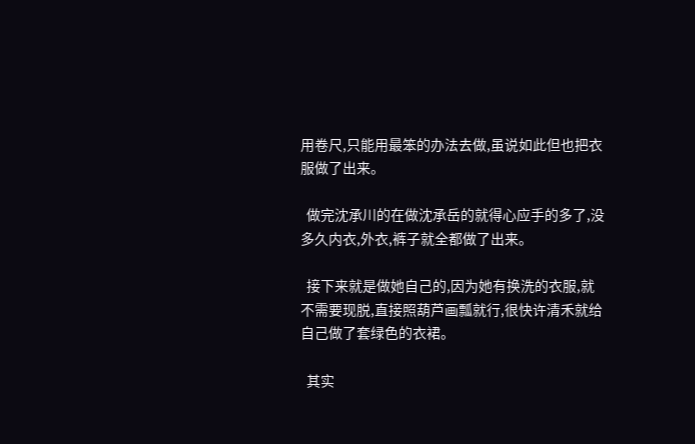用卷尺,只能用最笨的办法去做,虽说如此但也把衣服做了出来。

  做完沈承川的在做沈承岳的就得心应手的多了,没多久内衣,外衣,裤子就全都做了出来。

  接下来就是做她自己的,因为她有换洗的衣服,就不需要现脱,直接照葫芦画瓢就行,很快许清禾就给自己做了套绿色的衣裙。

  其实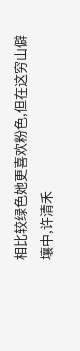相比较绿色她更喜欢粉色,但在这穷山僻壤中,许清禾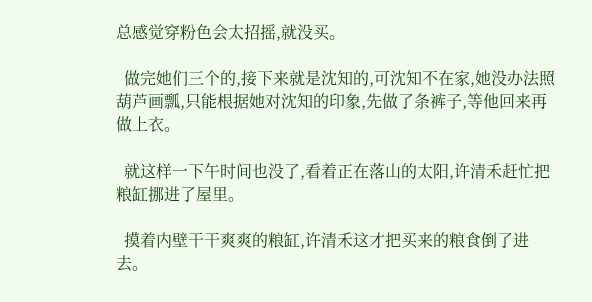总感觉穿粉色会太招摇,就没买。

  做完她们三个的,接下来就是沈知的,可沈知不在家,她没办法照葫芦画瓢,只能根据她对沈知的印象,先做了条裤子,等他回来再做上衣。

  就这样一下午时间也没了,看着正在落山的太阳,许清禾赶忙把粮缸挪进了屋里。

  摸着内壁干干爽爽的粮缸,许清禾这才把买来的粮食倒了进去。